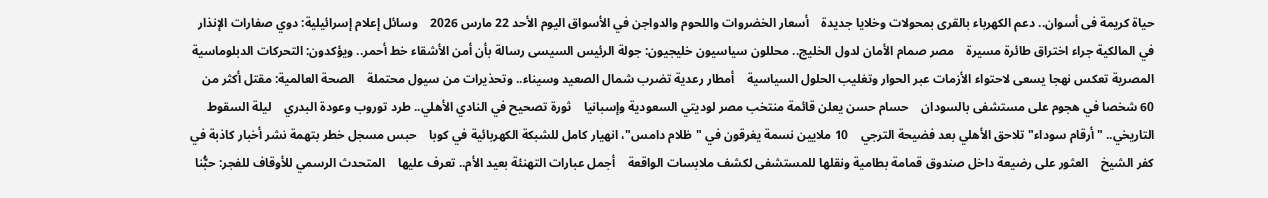حياة كريمة فى أسوان.. دعم الكهرباء بالقرى بمحولات وخلايا جديدة    أسعار الخضروات واللحوم والدواجن في الأسواق اليوم الأحد 22 مارس 2026    وسائل إعلام إسرائيلية: دوي صفارات الإنذار في المالكية جراء اختراق طائرة مسيرة    مصر صمام الأمان لدول الخليج.. محللون سياسيون خليجيون: جولة الرئيس السيسى رسالة بأن أمن الأشقاء خط أحمر.. ويؤكدون: التحركات الدبلوماسية المصرية تعكس نهجا يسعى لاحتواء الأزمات عبر الحوار وتغليب الحلول السياسية    أمطار رعدية تضرب شمال الصعيد وسيناء.. وتحذيرات من سيول محتملة    الصحة العالمية: مقتل أكثر من 60 شخصا في هجوم على مستشفى بالسودان    حسام حسن يعلن قائمة منتخب مصر لوديتي السعودية وإسبانيا    ثورة تصحيح في النادي الأهلي.. طرد توروب وعودة البدري    ليلة السقوط التاريخي.. "أرقام سوداء" تلاحق الأهلي بعد فضيحة الترجي    10 ملايين نسمة يغرقون في "ظلام دامس"، انهيار كامل للشبكة الكهربائية في كوبا    حبس مسجل خطر بتهمة نشر أخبار كاذبة في كفر الشيخ    العثور على رضيعة داخل صندوق قمامة بطامية ونقلها للمستشفى لكشف ملابسات الواقعة    أجمل عبارات التهنئة بعيد الأم.. تعرف عليها    المتحدث الرسمي للأوقاف للفجر: حبُّنا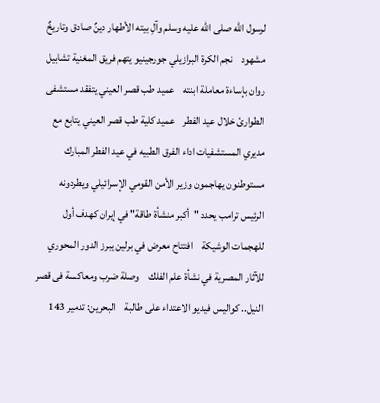لرسول الله صلى الله عليه وسلم وآلِ بيته الأطهار دينٌ صادق وتاريخٌ مشهود    نجم الكرة البرازيلي جورجينيو يتهم فريق المغنية تشابيل روان بإساءة معاملة ابنته    عميد طب قصر العيني يتفقد مستشفى الطوارئ خلال عيد الفطر    عميد كلية طب قصر العيني يتابع مع مديري المستشفيات اداء الفرق الطبيه في عيد الفطر المبارك    مستوطنون يهاجمون وزير الأمن القومي الإسرائيلي ويطردونه    الرئيس ترامب يحدد "أكبر منشأة طاقة" في إيران كهدف أول للهجمات الوشيكة    افتتاح معرض في برلين يبرز الدور المحوري للآثار المصرية في نشأة علم الفلك    وصلة ضرب ومعاكسة فى قصر النيل.. كواليس فيديو الاعتداء على طالبة    البحرين: تدمير 143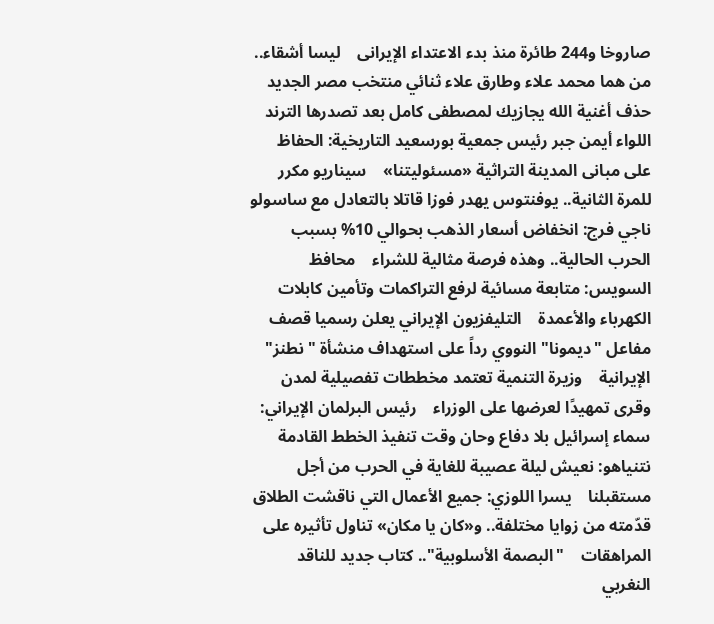صاروخا و244 طائرة منذ بدء الاعتداء الإيرانى    ليسا أشقاء.. من هما محمد علاء وطارق علاء ثنائي منتخب مصر الجديد    حذف أغنية الله يجازيك لمصطفى كامل بعد تصدرها الترند    اللواء أيمن جبر رئيس جمعية بورسعيد التاريخية: الحفاظ على مبانى المدينة التراثية «مسئوليتنا»    سيناريو مكرر للمرة الثانية.. يوفنتوس يهدر فوزا قاتلا بالتعادل مع ساسولو    ناجي فرج: انخفاض أسعار الذهب بحوالي 10% بسبب الحرب الحالية.. وهذه فرصة مثالية للشراء    محافظ السويس: متابعة مسائية لرفع التراكمات وتأمين كابلات الكهرباء والأعمدة    التليفزيون الإيراني يعلن رسميا قصف مفاعل "ديمونا" النووي رداً على استهداف منشأة "نطنز" الإيرانية    وزيرة التنمية تعتمد مخططات تفصيلية لمدن وقرى تمهيدًا لعرضها على الوزراء    رئيس البرلمان الإيراني: سماء إسرائيل بلا دفاع وحان وقت تنفيذ الخطط القادمة    نتنياهو: نعيش ليلة عصيبة للغاية في الحرب من أجل مستقبلنا    يسرا اللوزي: جميع الأعمال التي ناقشت الطلاق قدّمته من زوايا مختلفة.. و«كان يا مكان» تناول تأثيره على المراهقات    "البصمة الأسلوبية".. كتاب جديد للناقد النغربي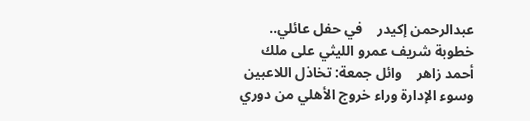عبدالرحمن إكيدر    في حفل عائلي.. خطوبة شريف عمرو الليثي على ملك أحمد زاهر    وائل جمعة: تخاذل اللاعبين وسوء الإدارة وراء خروج الأهلي من دوري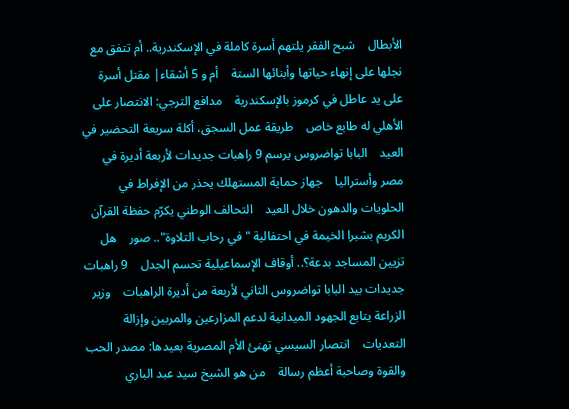الأبطال    شبح الفقر يلتهم أسرة كاملة في الإسكندرية.. أم تتفق مع نجلها على إنهاء حياتها وأبنائها الستة    أم و 5 أشقاء| مقتل أسرة على يد عاطل في كرموز بالإسكندرية    مدافع الترجي: الانتصار على الأهلي له طابع خاص    طريقة عمل السجق، أكلة سريعة التحضير في العيد    البابا تواضروس يرسم 9 راهبات جديدات لأربعة أديرة في مصر وأستراليا    جهاز حماية المستهلك يحذر من الإفراط في الحلويات والدهون خلال العيد    التحالف الوطني يكرّم حفظة القرآن الكريم بشبرا الخيمة في احتفالية "في رحاب التلاوة".. صور    هل تزيين المساجد بدعة؟.. أوقاف الإسماعيلية تحسم الجدل    9 راهبات جديدات بيد البابا تواضروس الثاني لأربعة من أديرة الراهبات    وزير الزراعة يتابع الجهود الميدانية لدعم المزارعين والمربين وإزالة التعديات    انتصار السيسي تهنئ الأم المصرية بعيدها: مصدر الحب والقوة وصاحبة أعظم رسالة    من هو الشيخ سيد عبد الباري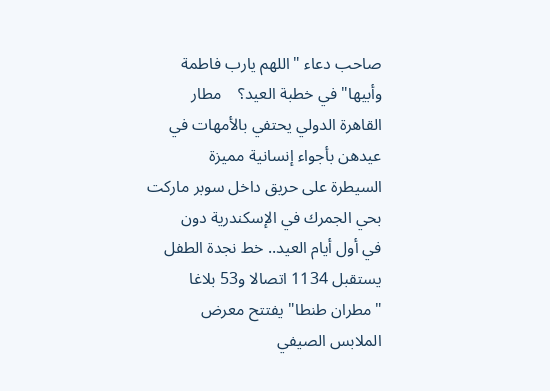صاحب دعاء "اللهم يارب فاطمة وأبيها" في خطبة العيد؟    مطار القاهرة الدولي يحتفي بالأمهات في عيدهن بأجواء إنسانية مميزة    السيطرة على حريق داخل سوبر ماركت بحي الجمرك في الإسكندرية دون    في أول أيام العيد.. خط نجدة الطفل يستقبل 1134 اتصالا و53 بلاغا    "مطران طنطا" يفتتح معرض الملابس الصيفي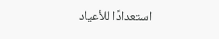استعدادًا للأعياد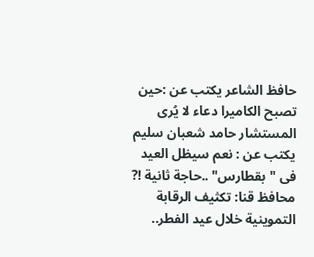حافظ الشاعر يكتب عن :حين تصبح الكاميرا دعاء لا يُرى    المستشار حامد شعبان سليم يكتب عن : نعم سيظل العيد فى "بقطارس" ..حاجة ثانية !?    محافظ قنا: تكثيف الرقابة التموينية خلال عيد الفطر..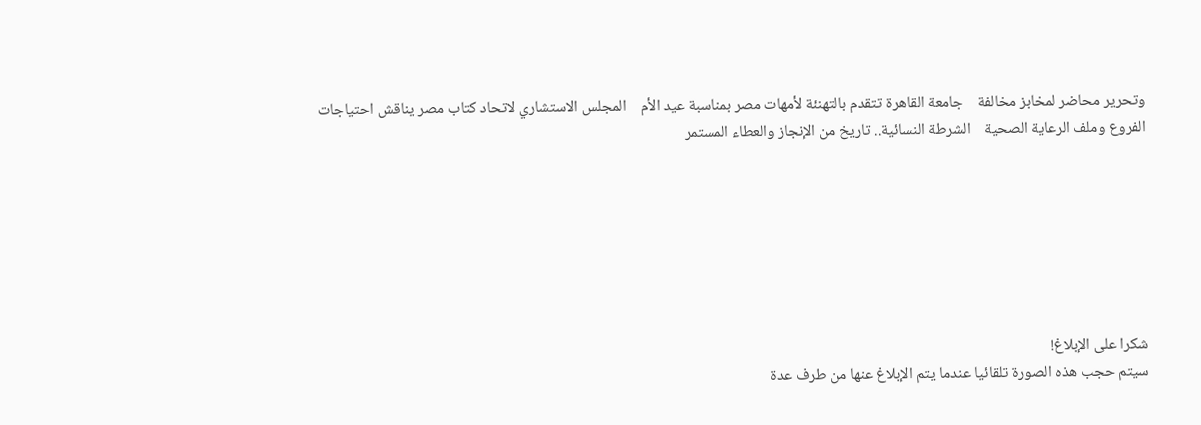وتحرير محاضر لمخابز مخالفة    جامعة القاهرة تتقدم بالتهنئة لأمهات مصر بمناسبة عيد الأم    المجلس الاستشاري لاتحاد كتاب مصر يناقش احتياجات الفروع وملف الرعاية الصحية    الشرطة النسائية.. تاريخ من الإنجاز والعطاء المستمر







شكرا على الإبلاغ!
سيتم حجب هذه الصورة تلقائيا عندما يتم الإبلاغ عنها من طرف عدة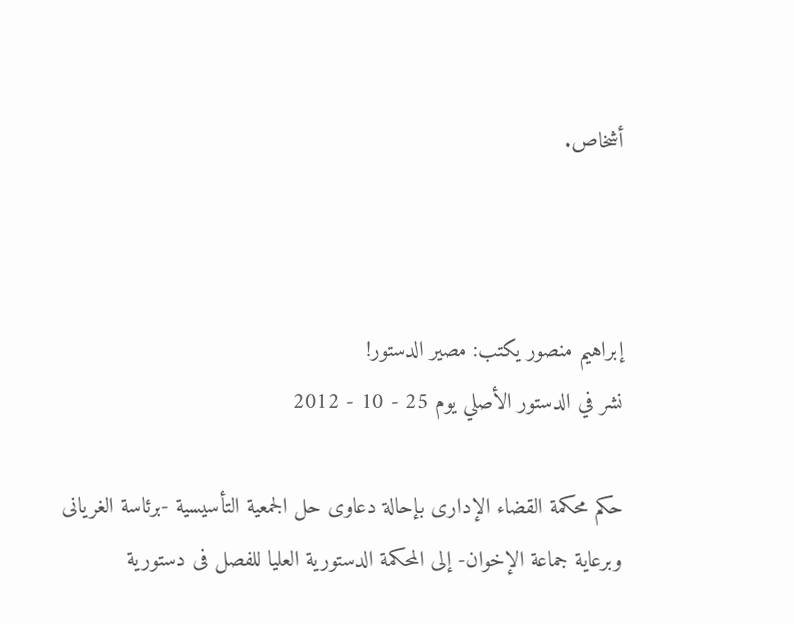أشخاص.



إبراهيم منصور يكتب: مصير الدستور!
نشر في الدستور الأصلي يوم 25 - 10 - 2012

حكم محكمة القضاء الإدارى بإحالة دعاوى حل الجمعية التأسيسية -برئاسة الغريانى وبرعاية جماعة الإخوان- إلى المحكمة الدستورية العليا للفصل فى دستورية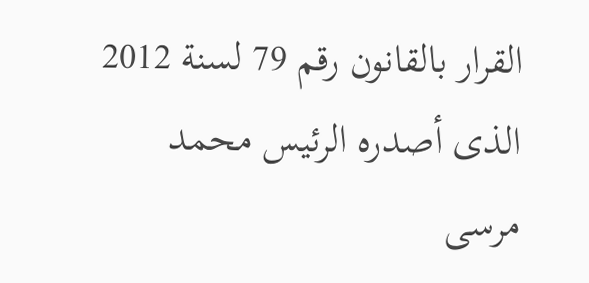القرار بالقانون رقم 79 لسنة 2012 الذى أصدره الرئيس محمد مرسى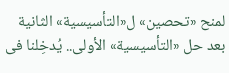لمنح «تحصين» ل«التأسيسية» الثانية بعد حل «التأسيسية» الأولى.. يُدخِلنا فى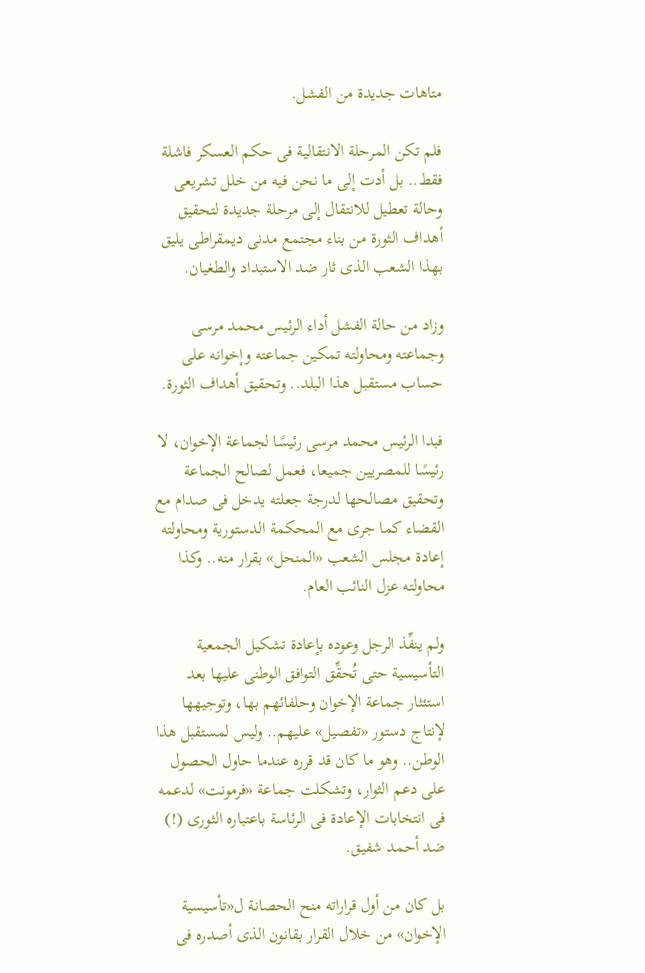متاهات جديدة من الفشل.

فلم تكن المرحلة الانتقالية فى حكم العسكر فاشلة فقط.. بل أدت إلى ما نحن فيه من خلل تشريعى وحالة تعطيل للانتقال إلى مرحلة جديدة لتحقيق أهداف الثورة من بناء مجتمع مدنى ديمقراطى يليق بهذا الشعب الذى ثار ضد الاستبداد والطغيان.

وزاد من حالة الفشل أداء الرئيس محمد مرسى وجماعته ومحاولته تمكين جماعته وإخوانه على حساب مستقبل هذا البلد.. وتحقيق أهداف الثورة.

فبدا الرئيس محمد مرسى رئيسًا لجماعة الإخوان، لا رئيسًا للمصريين جميعا، فعمل لصالح الجماعة وتحقيق مصالحها لدرجة جعلته يدخل فى صدام مع القضاء كما جرى مع المحكمة الدستورية ومحاولته إعادة مجلس الشعب «المنحل» بقرار منه.. وكذا محاولته عزل النائب العام.

ولم ينفِّذ الرجل وعوده بإعادة تشكيل الجمعية التأسيسية حتى تُحقِّق التوافق الوطنى عليها بعد استئثار جماعة الإخوان وحلفائهم بها، وتوجيهها لإنتاج دستور «تفصيل» عليهم.. وليس لمستقبل هذا الوطن.. وهو ما كان قد قرره عندما حاول الحصول على دعم الثوار، وتشكلت جماعة «فرمونت» لدعمه فى انتخابات الإعادة فى الرئاسة باعتباره الثورى (!) ضد أحمد شفيق.

بل كان من أول قراراته منح الحصانة ل«تأسيسية الإخوان» من خلال القرار بقانون الذى أصدره فى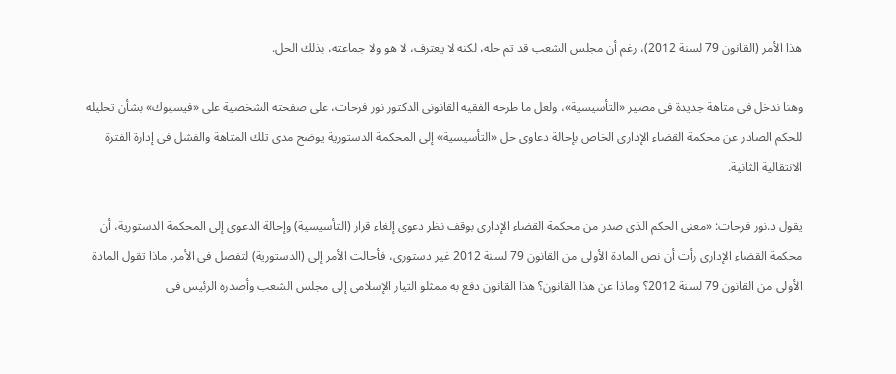هذا الأمر (القانون 79 لسنة 2012)، رغم أن مجلس الشعب قد تم حله، لكنه لا يعترف، لا هو ولا جماعته، بذلك الحل.

وهنا ندخل فى متاهة جديدة فى مصير «التأسيسية»، ولعل ما طرحه الفقيه القانونى الدكتور نور فرحات، على صفحته الشخصية على «فيسبوك» بشأن تحليله للحكم الصادر عن محكمة القضاء الإدارى الخاص بإحالة دعاوى حل «التأسيسية» إلى المحكمة الدستورية يوضح مدى تلك المتاهة والفشل فى إدارة الفترة الانتقالية الثانية.

يقول د.نور فرحات: «معنى الحكم الذى صدر من محكمة القضاء الإدارى بوقف نظر دعوى إلغاء قرار (التأسيسية) وإحالة الدعوى إلى المحكمة الدستورية، أن محكمة القضاء الإدارى رأت أن نص المادة الأولى من القانون 79 لسنة 2012 غير دستورى، فأحالت الأمر إلى (الدستورية) لتفصل فى الأمر. ماذا تقول المادة الأولى من القانون 79 لسنة 2012؟ وماذا عن هذا القانون؟ هذا القانون دفع به ممثلو التيار الإسلامى إلى مجلس الشعب وأصدره الرئيس فى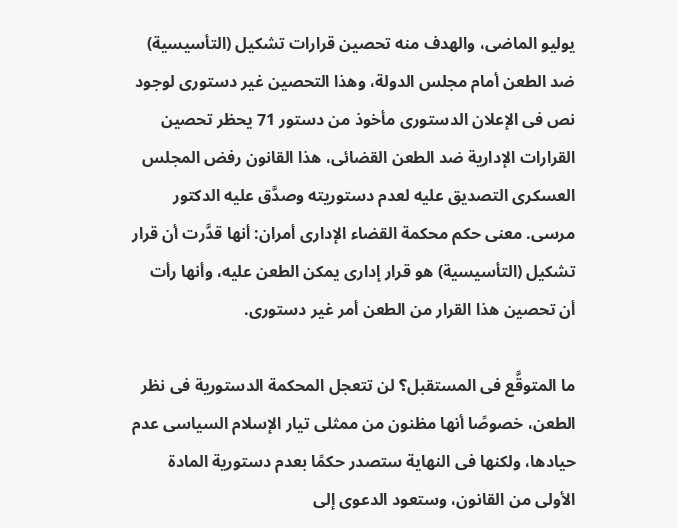يوليو الماضى، والهدف منه تحصين قرارات تشكيل (التأسيسية) ضد الطعن أمام مجلس الدولة، وهذا التحصين غير دستورى لوجود نص فى الإعلان الدستورى مأخوذ من دستور 71 يحظر تحصين القرارات الإدارية ضد الطعن القضائى، هذا القانون رفض المجلس العسكرى التصديق عليه لعدم دستوريته وصدَّق عليه الدكتور مرسى. معنى حكم محكمة القضاء الإدارى أمران: أنها قدَّرت أن قرار تشكيل (التأسيسية) هو قرار إدارى يمكن الطعن عليه، وأنها رأت أن تحصين هذا القرار من الطعن أمر غير دستورى.

ما المتوقَّع فى المستقبل؟ لن تتعجل المحكمة الدستورية فى نظر الطعن، خصوصًا أنها مظنون من ممثلى تيار الإسلام السياسى عدم حيادها، ولكنها فى النهاية ستصدر حكمًا بعدم دستورية المادة الأولى من القانون، وستعود الدعوى إلى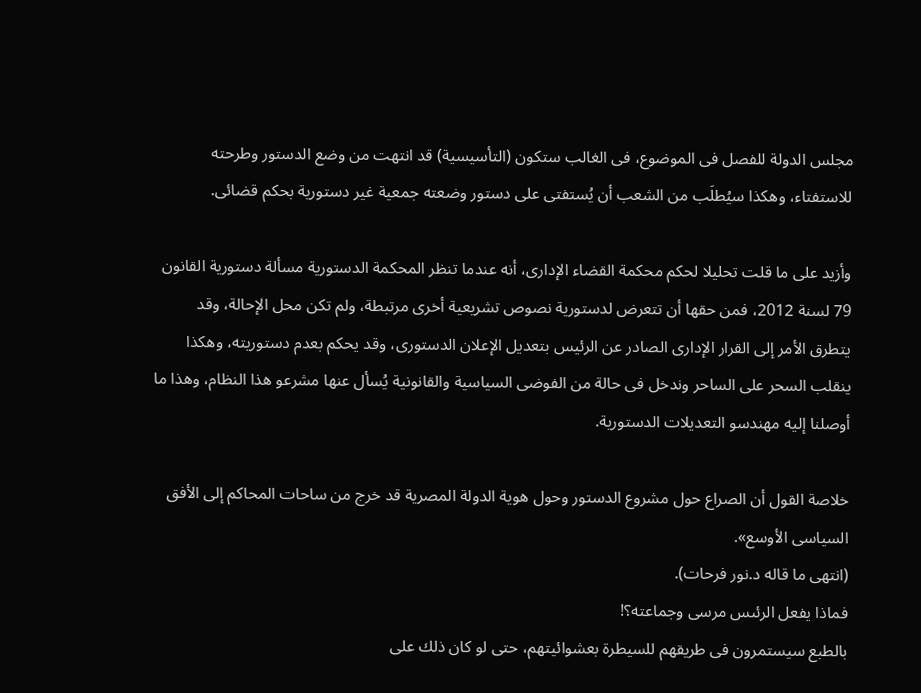مجلس الدولة للفصل فى الموضوع، فى الغالب ستكون (التأسيسية) قد انتهت من وضع الدستور وطرحته للاستفتاء، وهكذا سيُطلَب من الشعب أن يُستفتى على دستور وضعته جمعية غير دستورية بحكم قضائى.

وأزيد على ما قلت تحليلا لحكم محكمة القضاء الإدارى، أنه عندما تنظر المحكمة الدستورية مسألة دستورية القانون 79 لسنة 2012، فمن حقها أن تتعرض لدستورية نصوص تشريعية أخرى مرتبطة، ولم تكن محل الإحالة، وقد يتطرق الأمر إلى القرار الإدارى الصادر عن الرئيس بتعديل الإعلان الدستورى، وقد يحكم بعدم دستوريته، وهكذا ينقلب السحر على الساحر وندخل فى حالة من الفوضى السياسية والقانونية يُسأل عنها مشرعو هذا النظام، وهذا ما أوصلنا إليه مهندسو التعديلات الدستورية.

خلاصة القول أن الصراع حول مشروع الدستور وحول هوية الدولة المصرية قد خرج من ساحات المحاكم إلى الأفق السياسى الأوسع».
(انتهى ما قاله د.نور فرحات).
فماذا يفعل الرئىس مرسى وجماعته؟!
بالطبع سيستمرون فى طريقهم للسيطرة بعشوائيتهم، حتى لو كان ذلك على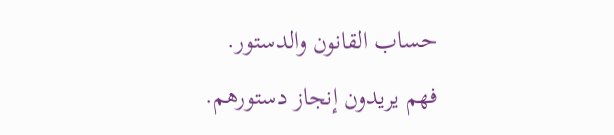حساب القانون والدستور.
فهم يريدون إنجاز دستورهم.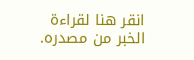انقر هنا لقراءة الخبر من مصدره.